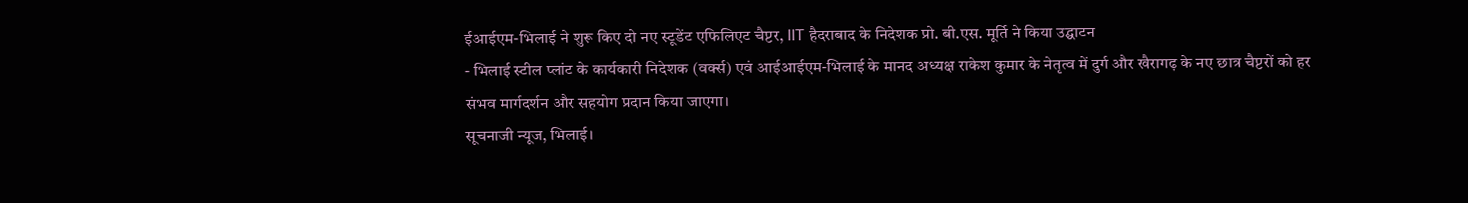ईआईएम-भिलाई ने शुरू किए दो नए स्टूडेंट एफिलिएट चैप्टर, IIT हैदराबाद के निदेशक प्रो. बी.एस. मूर्ति ने किया उद्घाटन
- भिलाई स्टील प्लांट के कार्यकारी निदेशक (वर्क्स) एवं आईआईएम-भिलाई के मानद अध्यक्ष राकेश कुमार के नेतृत्व में दुर्ग और खैरागढ़ के नए छात्र चैप्टरों को हर संभव मार्गदर्शन और सहयोग प्रदान किया जाएगा।
सूचनाजी न्यूज, भिलाई।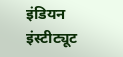इंडियन इंस्टीट्यूट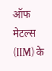ऑफ मेटल्स (IIM) के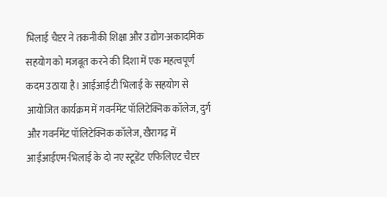भिलाई चैप्टर ने तकनीकी शिक्षा और उद्योग-अकादमिक सहयोग को मजबूत करने की दिशा में एक महत्वपूर्ण कदम उठाया है। आईआईटी भिलाई के सहयोग से आयोजित कार्यक्रम में गवर्नमेंट पॉलिटेक्निक कॉलेज, दुर्ग और गवर्नमेंट पॉलिटेक्निक कॉलेज, खैरागढ़ में आईआईएम-भिलाई के दो नए स्टूडेंट एफिलिएट चैप्टर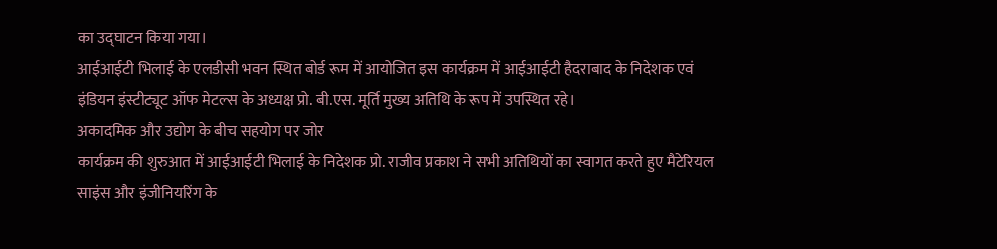का उद्घाटन किया गया।
आईआईटी भिलाई के एलडीसी भवन स्थित बोर्ड रूम में आयोजित इस कार्यक्रम में आईआईटी हैदराबाद के निदेशक एवं इंडियन इंस्टीट्यूट ऑफ मेटल्स के अध्यक्ष प्रो. बी.एस. मूर्ति मुख्य अतिथि के रूप में उपस्थित रहे।
अकादमिक और उद्योग के बीच सहयोग पर जोर
कार्यक्रम की शुरुआत में आईआईटी भिलाई के निदेशक प्रो. राजीव प्रकाश ने सभी अतिथियों का स्वागत करते हुए मैटेरियल साइंस और इंजीनियरिंग के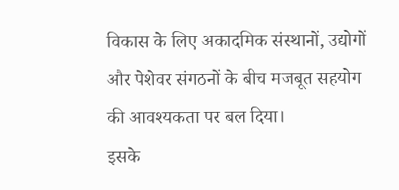विकास के लिए अकादमिक संस्थानों, उद्योगों और पेशेवर संगठनों के बीच मजबूत सहयोग की आवश्यकता पर बल दिया।
इसके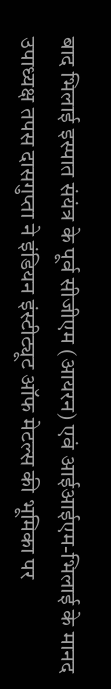बाद भिलाई इस्पात संयंत्र के पूर्व सीजीएम (आयरन) एवं आईआईएम-भिलाई के मानद उपाध्यक्ष तपस दासगुप्ता ने इंडियन इंस्टीट्यूट ऑफ मेटल्स की भूमिका पर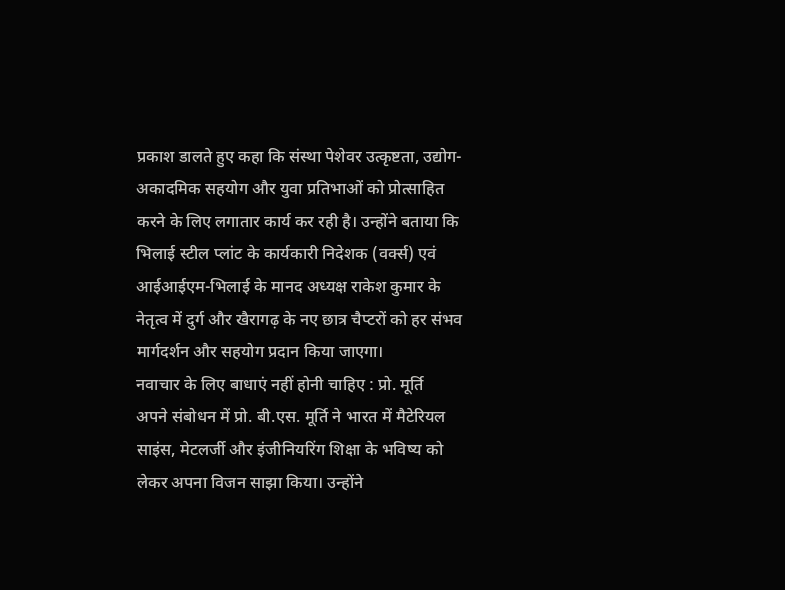प्रकाश डालते हुए कहा कि संस्था पेशेवर उत्कृष्टता, उद्योग-अकादमिक सहयोग और युवा प्रतिभाओं को प्रोत्साहित करने के लिए लगातार कार्य कर रही है। उन्होंने बताया कि भिलाई स्टील प्लांट के कार्यकारी निदेशक (वर्क्स) एवं आईआईएम-भिलाई के मानद अध्यक्ष राकेश कुमार के नेतृत्व में दुर्ग और खैरागढ़ के नए छात्र चैप्टरों को हर संभव मार्गदर्शन और सहयोग प्रदान किया जाएगा।
नवाचार के लिए बाधाएं नहीं होनी चाहिए : प्रो. मूर्ति
अपने संबोधन में प्रो. बी.एस. मूर्ति ने भारत में मैटेरियल साइंस, मेटलर्जी और इंजीनियरिंग शिक्षा के भविष्य को लेकर अपना विजन साझा किया। उन्होंने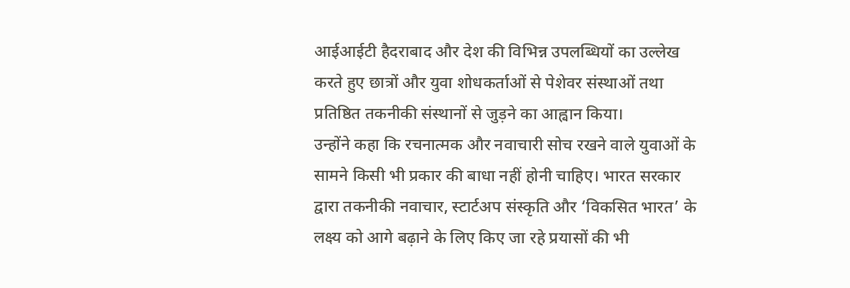आईआईटी हैदराबाद और देश की विभिन्न उपलब्धियों का उल्लेख करते हुए छात्रों और युवा शोधकर्ताओं से पेशेवर संस्थाओं तथा प्रतिष्ठित तकनीकी संस्थानों से जुड़ने का आह्वान किया।
उन्होंने कहा कि रचनात्मक और नवाचारी सोच रखने वाले युवाओं के सामने किसी भी प्रकार की बाधा नहीं होनी चाहिए। भारत सरकार द्वारा तकनीकी नवाचार, स्टार्टअप संस्कृति और ‘विकसित भारत’ के लक्ष्य को आगे बढ़ाने के लिए किए जा रहे प्रयासों की भी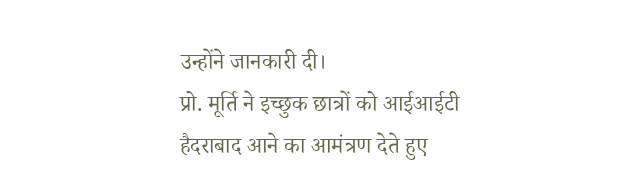उन्होंने जानकारी दी।
प्रो. मूर्ति ने इच्छुक छात्रों को आईआईटी हैदराबाद आने का आमंत्रण देते हुए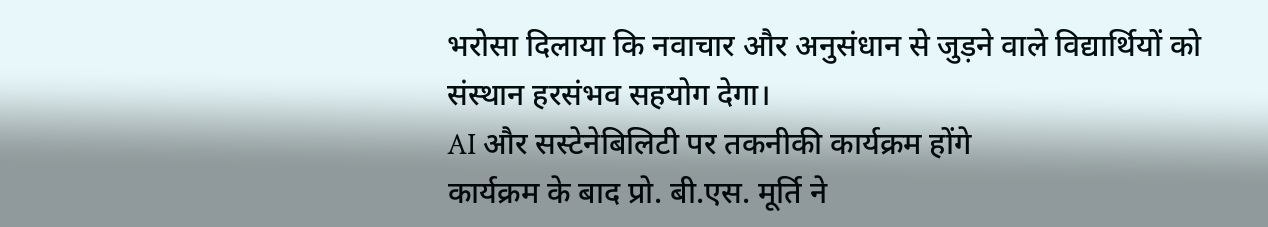भरोसा दिलाया कि नवाचार और अनुसंधान से जुड़ने वाले विद्यार्थियों को संस्थान हरसंभव सहयोग देगा।
AI और सस्टेनेबिलिटी पर तकनीकी कार्यक्रम होंगे
कार्यक्रम के बाद प्रो. बी.एस. मूर्ति ने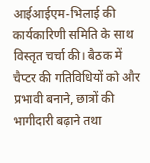आईआईएम-भिलाई की कार्यकारिणी समिति के साथ विस्तृत चर्चा की। बैठक में चैप्टर की गतिविधियों को और प्रभावी बनाने, छात्रों की भागीदारी बढ़ाने तथा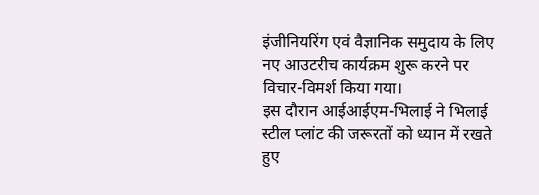इंजीनियरिंग एवं वैज्ञानिक समुदाय के लिए नए आउटरीच कार्यक्रम शुरू करने पर विचार-विमर्श किया गया।
इस दौरान आईआईएम-भिलाई ने भिलाई स्टील प्लांट की जरूरतों को ध्यान में रखते हुए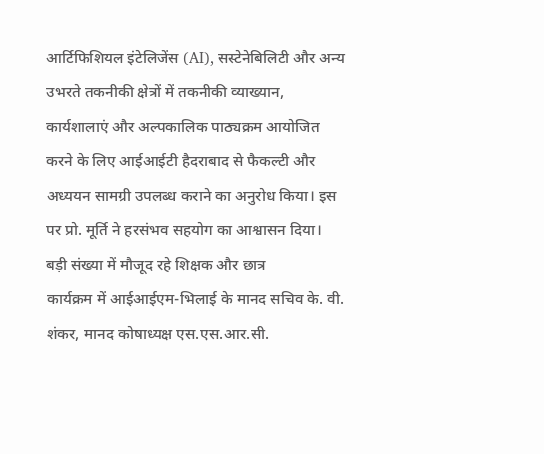आर्टिफिशियल इंटेलिजेंस (AI), सस्टेनेबिलिटी और अन्य उभरते तकनीकी क्षेत्रों में तकनीकी व्याख्यान, कार्यशालाएं और अल्पकालिक पाठ्यक्रम आयोजित करने के लिए आईआईटी हैदराबाद से फैकल्टी और अध्ययन सामग्री उपलब्ध कराने का अनुरोध किया। इस पर प्रो. मूर्ति ने हरसंभव सहयोग का आश्वासन दिया।
बड़ी संख्या में मौजूद रहे शिक्षक और छात्र
कार्यक्रम में आईआईएम-भिलाई के मानद सचिव के. वी. शंकर, मानद कोषाध्यक्ष एस.एस.आर.सी.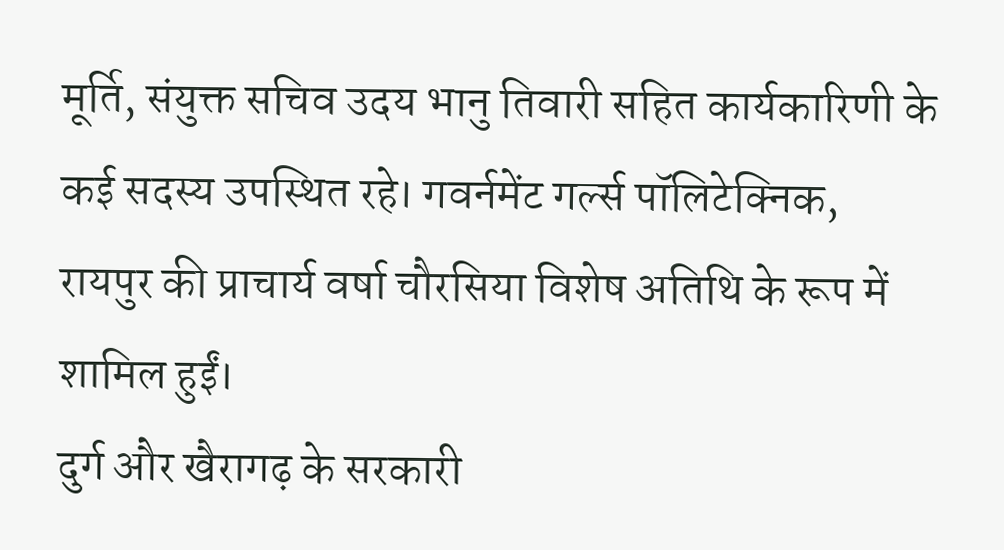मूर्ति, संयुक्त सचिव उदय भानु तिवारी सहित कार्यकारिणी के कई सदस्य उपस्थित रहे। गवर्नमेंट गर्ल्स पॉलिटेक्निक, रायपुर की प्राचार्य वर्षा चौरसिया विशेष अतिथि के रूप में शामिल हुईं।
दुर्ग और खैरागढ़ के सरकारी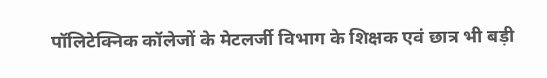पॉलिटेक्निक कॉलेजों के मेटलर्जी विभाग के शिक्षक एवं छात्र भी बड़ी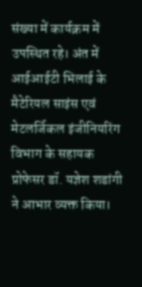संख्या में कार्यक्रम में उपस्थित रहे। अंत में आईआईटी भिलाई के मैटेरियल साइंस एवं मेटलर्जिकल इंजीनियरिंग विभाग के सहायक प्रोफेसर डॉ. यज्ञेश शडांगी ने आभार व्यक्त किया।